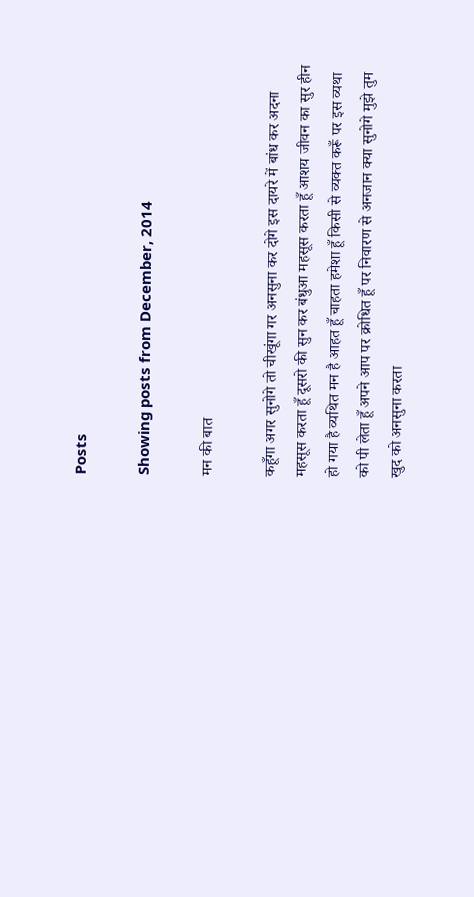Posts

Showing posts from December, 2014

मन की बात

कहूँगा अगर सुनोगे तो चीखूंगा गर अनसुना कर दोगे इस दायरे में बांध कर अदना महसूस करता हूँ दूसरो की सुन कर बंधुआ महसूस करता हूँ आशय जीवन का सुर हीन हो गया है व्यथित मन है आहत हूँ चाहता हमेशा हूँ किसी से व्यक्त करूँ पर इस व्यथा को पी लेता हूँ अपने आप पर क्रोधित हूँ पर निवारण से अनजान क्या सुनोगे मुझे तुम खुद को अनसुना करता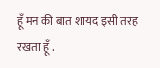हूँ मन की बात शायद इसी तरह रखता हूँ .